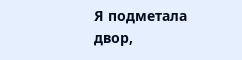Я подметала двор,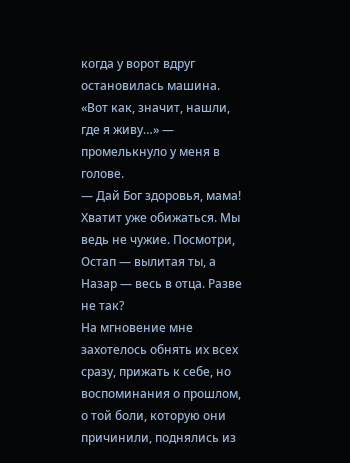когда у ворот вдруг остановилась машина.
«Вот как, значит, нашли, где я живу…» — промелькнуло у меня в голове.
— Дай Бог здоровья, мама! Хватит уже обижаться. Мы ведь не чужие. Посмотри, Остап — вылитая ты, а Назар — весь в отца. Разве не так?
На мгновение мне захотелось обнять их всех сразу, прижать к себе, но воспоминания о прошлом, о той боли, которую они причинили, поднялись из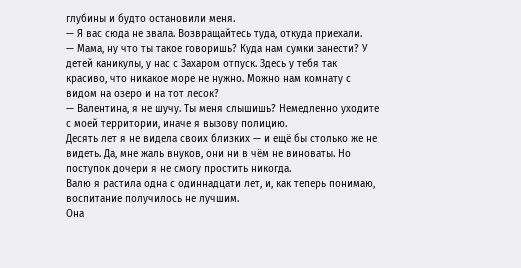глубины и будто остановили меня.
— Я вас сюда не звала. Возвращайтесь туда, откуда приехали.
— Мама, ну что ты такое говоришь? Куда нам сумки занести? У детей каникулы, у нас с Захаром отпуск. Здесь у тебя так красиво, что никакое море не нужно. Можно нам комнату с видом на озеро и на тот лесок?
— Валентина, я не шучу. Ты меня слышишь? Немедленно уходите с моей территории, иначе я вызову полицию.
Десять лет я не видела своих близких — и ещё бы столько же не видеть. Да, мне жаль внуков, они ни в чём не виноваты. Но поступок дочери я не смогу простить никогда.
Валю я растила одна с одиннадцати лет, и, как теперь понимаю, воспитание получилось не лучшим.
Она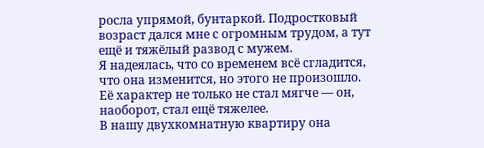росла упрямой, бунтаркой. Подростковый возраст дался мне с огромным трудом, а тут ещё и тяжёлый развод с мужем.
Я надеялась, что со временем всё сгладится, что она изменится, но этого не произошло.
Её характер не только не стал мягче — он, наоборот, стал ещё тяжелее.
В нашу двухкомнатную квартиру она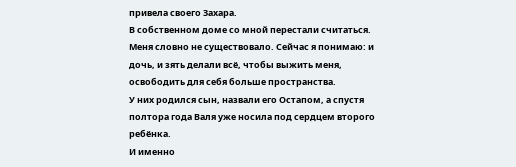привела своего Захара.
В собственном доме со мной перестали считаться. Меня словно не существовало. Сейчас я понимаю: и дочь, и зять делали всё, чтобы выжить меня, освободить для себя больше пространства.
У них родился сын, назвали его Остапом, а спустя полтора года Валя уже носила под сердцем второго ребёнка.
И именно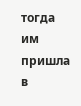тогда им пришла в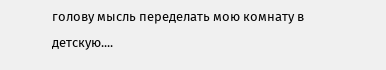голову мысль переделать мою комнату в детскую....